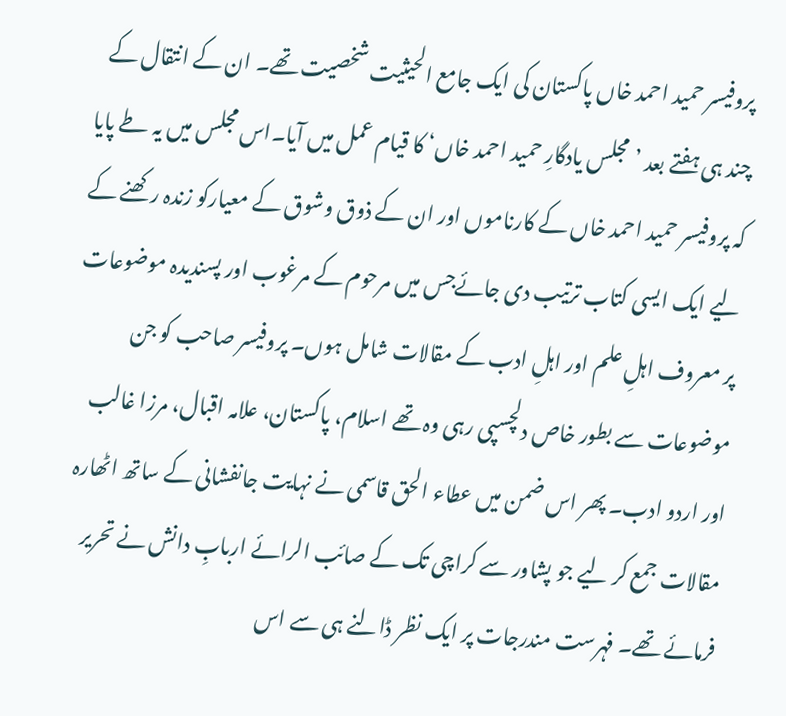پروفیسر حمید احمد خاں پاکستان کی ایک جامع الحیثیت شخصیت تھے۔ ان کے انتقال کے چند ہی ہفتے بعد ’مجلس یادگارِ حمید احمد خاں‘ کا قیام عمل میں آیا۔اس مجلس میں یہ طے پایا کہ پروفیسر حمید احمد خاں کے کارناموں اور ان کے ذوق وشوق کے معیارکو زندہ رکھنے کے لیے ایک ایسی کتاب ترتیب دی جائےجس میں مرحوم کے مرغوب اور پسندیدہ موضوعات پر معروف اہلِ علم اور اہلِ ادب کے مقالات شامل ہوں۔ پروفیسر صاحب کو جن موضوعات سے بطور خاص دلچسپی رہی وہ تھے اسلام، پاکستان، علامہ اقبال، مرزا غالب اور اردو ادب۔ پھر اس ضمن میں عطاء الحق قاسمی نے نہایت جانفشانی کے ساتھ اٹھارہ مقالات جمع کر لیے جو پشاور سے کراچی تک کے صائب الرائے اربابِ دانش نے تحریر فرمائے تھے۔ فہرست مندرجات پر ایک نظر ڈالنے ہی سے اس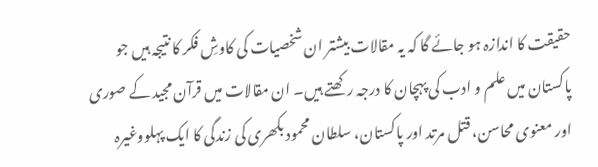حقیقت کا اندازہ ہو جائے گا کہ یہ مقالات بیشتر ان شخصیات کی کاوشِ فکر کا نتیجہ ہیں جو پاکستان میں علم و ادب کی پہچان کا درجہ رکھتے ہیں۔ ان مقالات میں قرآن مجید کے صوری اور معنوی محاسن، قتل مرتد اور پاکستان، سلطان محمود بکھری کی زندگی کا ایک پہلووغیرہ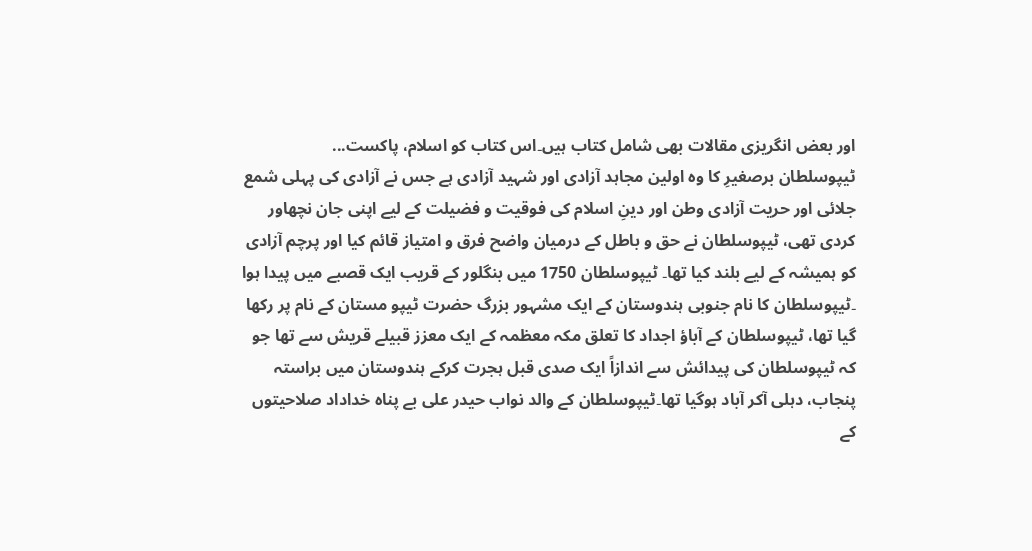اور بعض انگریزی مقالات بھی شامل کتاب ہیں۔اس کتاب کو اسلام، پاکست...
ٹیپوسلطان برصغیرِ کا وہ اولین مجاہد آزادی اور شہید آزادی ہے جس نے آزادی کی پہلی شمع جلائی اور حریت آزادی وطن اور دینِ اسلام کی فوقیت و فضیلت کے لیے اپنی جان نچھاور کردی تھی، ٹیپوسلطان نے حق و باطل کے درمیان واضح فرق و امتیاز قائم کیا اور پرچم آزادی کو ہمیشہ کے لیے بلند کیا تھا۔ ٹیپوسلطان 1750 میں بنگلور کے قریب ایک قصبے میں پیدا ہوا ۔ٹیپوسلطان کا نام جنوبی ہندوستان کے ایک مشہور بزرگ حضرت ٹیپو مستان کے نام پر رکھا گیا تھا، ٹیپوسلطان کے آباؤ اجداد کا تعلق مکہ معظمہ کے ایک معزز قبیلے قریش سے تھا جو کہ ٹیپوسلطان کی پیدائش سے اندازاً ایک صدی قبل ہجرت کرکے ہندوستان میں براستہ پنجاب، دہلی آکر آباد ہوگیا تھا۔ٹیپوسلطان کے والد نواب حیدر علی بے پناہ خداداد صلاحیتوں کے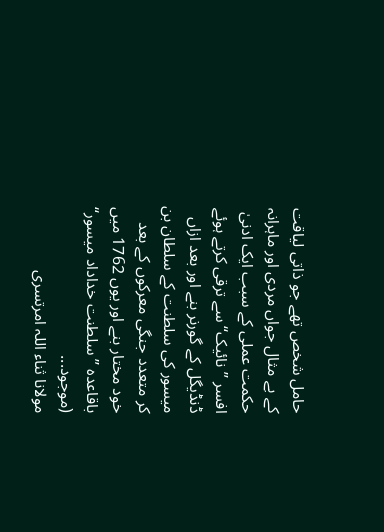حامل شخص تھے جو ذاتی لیاقت کے بے مثال جواں مردی اور ماہرانہ حکمت عملی کے سبب ایک ادنیٰ افسر ’’نائیک‘‘ سے ترقی کرتے ہوئے ڈنڈیگل کے گورنر بنے اور بعد ازاں میسور کی سلطنت کے سلطان بن کر متعدد جنگی معرکوں کے بعد خود مختار بنے اور یوں 1762 میں باقاعدہ ’’سلطنت خداداد میسور‘‘ (موجود...
مولانا ثناء اللہ امرتسری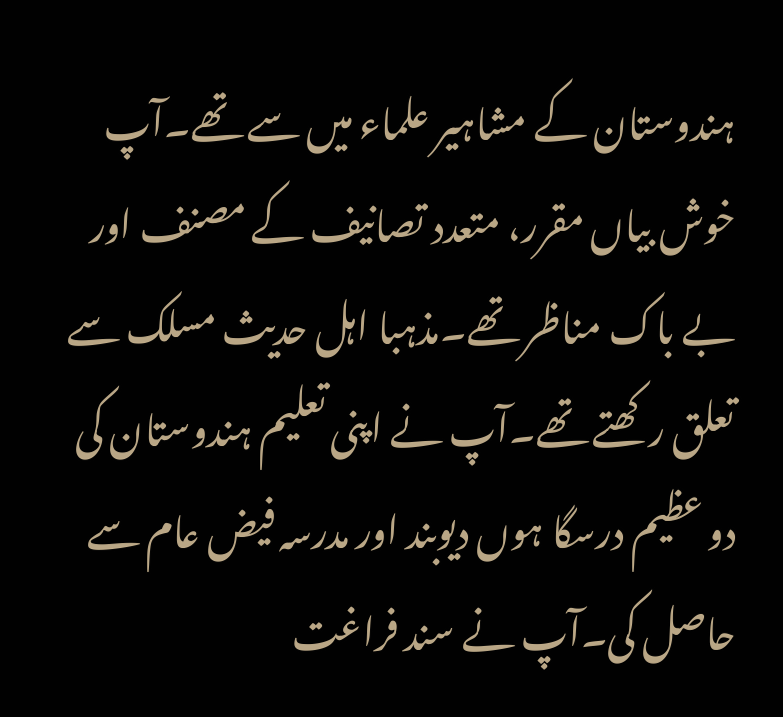ہندوستان کے مشاہیر علماء میں سے تھے۔آپ خوش بیاں مقرر، متعدد تصانیف کے مصنف اور بے باک مناظر تھے۔مذہبا اہل حدیث مسلک سے تعلق رکھتے تھے۔آپ نے اپنی تعلیم ہندوستان کی دو عظیم درسگا ہوں دیوبند اور مدرسہ فیض عام سے حاصل کی۔آپ نے سند فراغت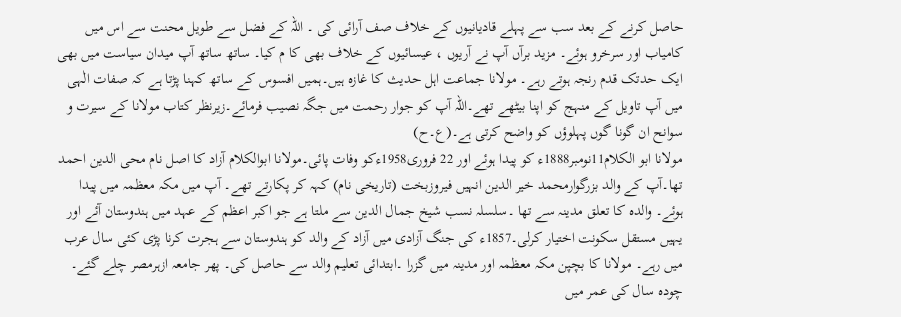حاصل کرنے کے بعد سب سے پہلے قادیانیوں کے خلاف صف آرائی کی ۔ اللہ کے فضل سے طویل محنت سے اس میں کامیاب اور سرخرو ہوئے۔ مزید برآں آپ نے آریوں ، عیسائیوں کے خلاف بھی کا م کیا۔ ساتھ ساتھ آپ میدان سیاست میں بھی ایک حدتک قدم رنجہ ہوتے رہے۔ مولانا جماعت اہل حدیث کا غازہ ہیں۔ہمیں افسوس کے ساتھ کہنا پڑتا ہے کہ صفات الٰہی میں آپ تاویل کے منہج کو اپنا بیٹھے تھے۔اللہ آپ کو جوار رحمت میں جگہ نصیب فرمائے۔زیرنظر کتاب مولانا کے سیرت و سوانح ان گونا گوں پہلوؤں کو واضح کرتی ہے۔(ع۔ح)
مولانا ابو الکلام11نومبر1888ء کو پیدا ہوئے اور 22 فروری1958ءکو وفات پائی۔مولانا ابوالکلام آزاد کا اصل نام محی الدین احمد تھا۔آپ کے والد بزرگوارمحمد خیر الدین انہیں فیروزبخت (تاریخی نام) کہہ کر پکارتے تھے۔ آپ میں مکہ معظمہ میں پیدا ہوئے۔ والدہ کا تعلق مدینہ سے تھا ۔سلسلہ نسب شیخ جمال الدین سے ملتا ہے جو اکبر اعظم کے عہد میں ہندوستان آئے اور یہیں مستقل سکونت اختیار کرلی۔1857ء کی جنگ آزادی میں آزاد کے والد کو ہندوستان سے ہجرت کرنا پڑی کئی سال عرب میں رہے۔ مولانا کا بچپن مکہ معظمہ اور مدینہ میں گزرا ۔ابتدائی تعلیم والد سے حاصل کی۔ پھر جامعہ ازہرمصر چلے گئے۔ چودہ سال کی عمر میں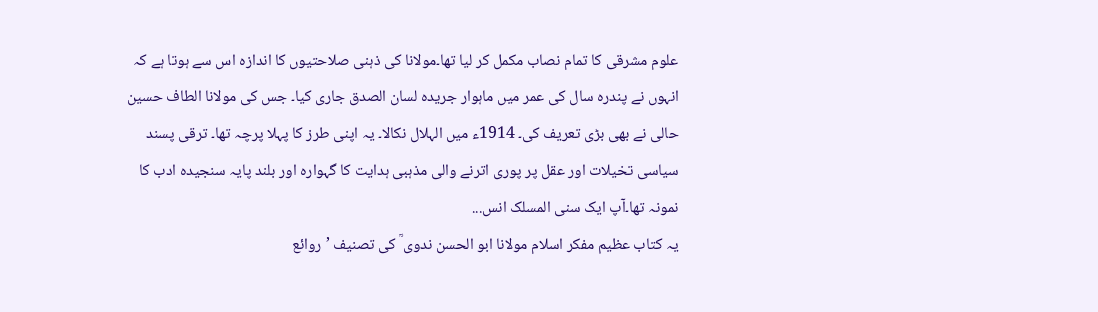علوم مشرقی کا تمام نصاب مکمل کر لیا تھا۔مولانا کی ذہنی صلاحتیوں کا اندازہ اس سے ہوتا ہے کہ انہوں نے پندرہ سال کی عمر میں ماہوار جریدہ لسان الصدق جاری کیا۔ جس کی مولانا الطاف حسین حالی نے بھی بڑی تعریف کی۔ 1914ء میں الہلال نکالا۔ یہ اپنی طرز کا پہلا پرچہ تھا۔ ترقی پسند سیاسی تخیلات اور عقل پر پوری اترنے والی مذہبی ہدایت کا گہوارہ اور بلند پایہ سنجیدہ ادب کا نمونہ تھا۔آپ ایک سنی المسلک انس...
یہ کتاب عظیم مفکر اسلام مولانا ابو الحسن ندوی ؒ کی تصنیف ’روائع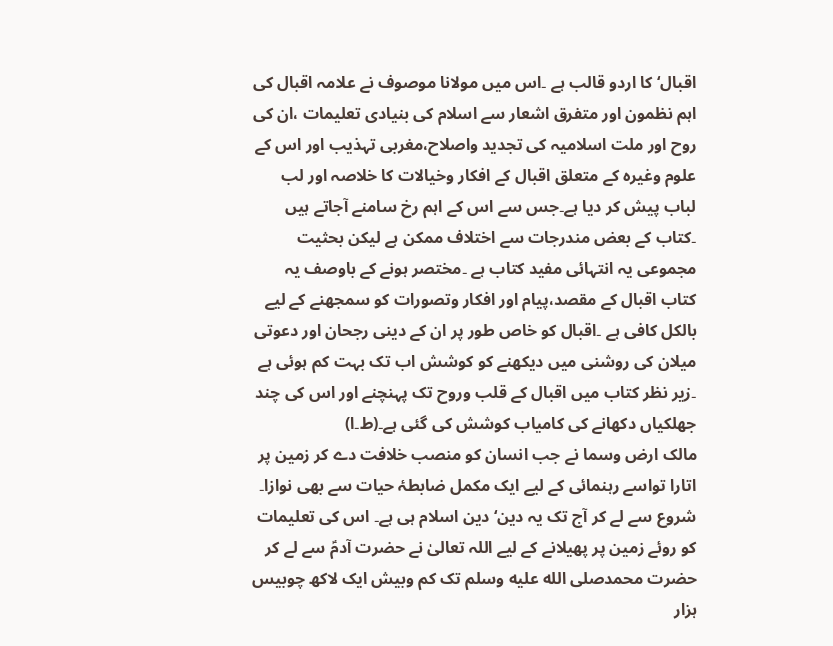اقبال‘کا اردو قالب ہے ۔اس میں مولانا موصوف نے علامہ اقبال کی اہم نظمون اور متفرق اشعار سے اسلام کی بنیادی تعلیمات ،ان کی روح اور ملت اسلامیہ کی تجدید واصلاح،مغربی تہذیب اور اس کے علوم وغیرہ کے متعلق اقبال کے افکار وخیالات کا خلاصہ اور لب لباب پیش کر دیا ہے۔جس سے اس کے اہم رخ سامنے آجاتے ہیں ۔کتاب کے بعض مندرجات سے اختلاف ممکن ہے لیکن بحثیت مجموعی یہ انتہائی مفید کتاب ہے ۔مختصر ہونے کے باوصف یہ کتاب اقبال کے مقصد،پیام اور افکار وتصورات کو سمجھنے کے لیے بالکل کافی ہے ۔اقبال کو خاص طور پر ان کے دینی رجحان اور دعوتی میلان کی روشنی میں دیکھنے کو کوشش اب تک بہت کم ہوئی ہے ۔زیر نظر کتاب میں اقبال کے قلب وروح تک پہنچنے اور اس کی چند جھلکیاں دکھانے کی کامیاب کوشش کی گئی ہے۔(ط۔ا)
مالک ارض وسما نے جب انسان کو منصب خلافت دے کر زمین پر اتارا تواسے رہنمائی کے لیے ایک مکمل ضابطۂ حیات سے بھی نوازا۔ شروع سے لے کر آج تک یہ دین‘ دین اسلام ہی ہے۔ اس کی تعلیمات کو روئے زمین پر پھیلانے کے لیے اللہ تعالیٰ نے حضرت آدمؑ سے لے کر حضرت محمدصلى الله عليه وسلم تک کم وبیش ایک لاکھ چوبیس ہزار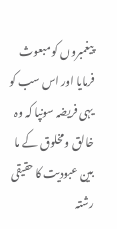پیغمبروں کو مبعوث فرمایا اور اس سب کو یہی فریضہ سونپا کہ وہ خالق ومخلوق کے ما بین عبودیت کا حقیقی رشتہ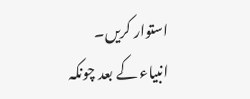استوار کریں۔ انبیاء کے بعد چونکہ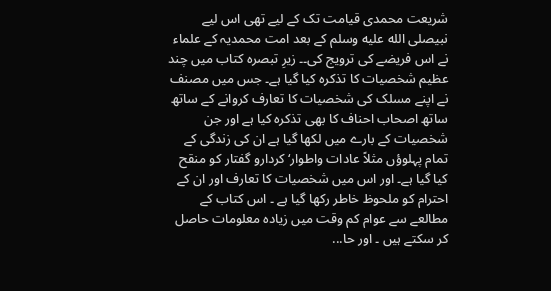شریعت محمدی قیامت تک کے لیے تھی اس لیے نبیصلى الله عليه وسلم کے بعد امت محمدیہ کے علماء نے اس فریضے کی ترویج کی۔۔ زیرِ تبصرہ کتاب میں چند عظیم شخصیات کا تذکرہ کیا گیا ہے۔ جس میں مصنف نے اپنے مسلک کی شخصیات کا تعارف کروانے کے ساتھ ساتھ اصحاب احناف کا بھی تذکرہ کیا ہے اور جن شخصیات کے بارے میں لکھا گیا ہے ان کی زندگی کے تمام پہلوؤں مثلاً عادات واطوار‘ کردارو گفتار کو منقح کیا گیا ہے۔ اور اس میں شخصیات کا تعارف اور ان کے احترام کو ملحوظ خاطر رکھا گیا ہے ۔ اس کتاب کے مطالعے سے عوام کم وقت میں زیادہ معلومات حاصل کر سکتے ہیں ۔ اور حا...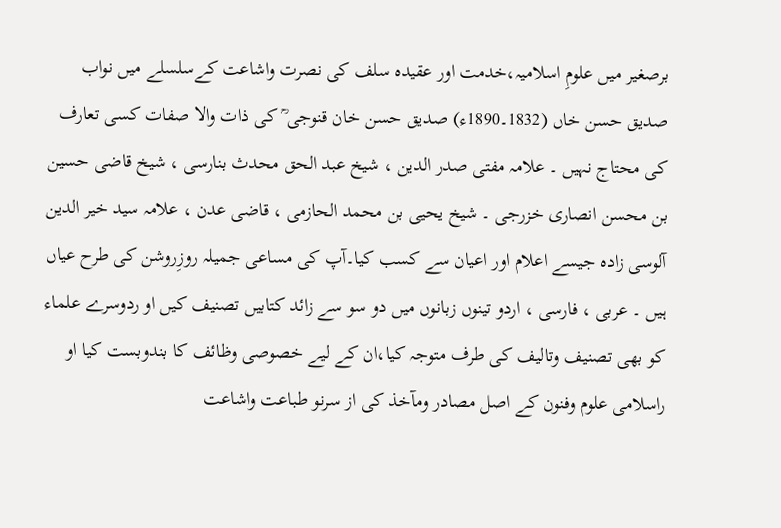برصغیر میں علومِ اسلامیہ،خدمت اور عقیدہ سلف کی نصرت واشاعت کےسلسلے میں نواب صدیق حسن خاں (1832۔1890ء) صدیق حسن خان قنوجی ؒ کی ذات والا صفات کسی تعارف کی محتاج نہیں ۔ علامہ مفتی صدر الدین ، شیخ عبد الحق محدث بنارسی ، شیخ قاضی حسین بن محسن انصاری خزرجی ۔ شیخ یحیی بن محمد الحازمی ، قاضی عدن ، علامہ سید خیر الدین آلوسی زادہ جیسے اعلام اور اعیان سے کسب کیا۔آپ کی مساعی جمیلہ روزِروشن کی طرح عیاں ہیں ۔ عربی ، فارسی ، اردو تینوں زبانوں میں دو سو سے زائد کتابیں تصنیف کیں او ردوسرے علماء کو بھی تصنیف وتالیف کی طرف متوجہ کیا،ان کے لیے خصوصی وظائف کا بندوبست کیا او راسلامی علوم وفنون کے اصل مصادر ومآخذ کی از سرنو طباعت واشاعت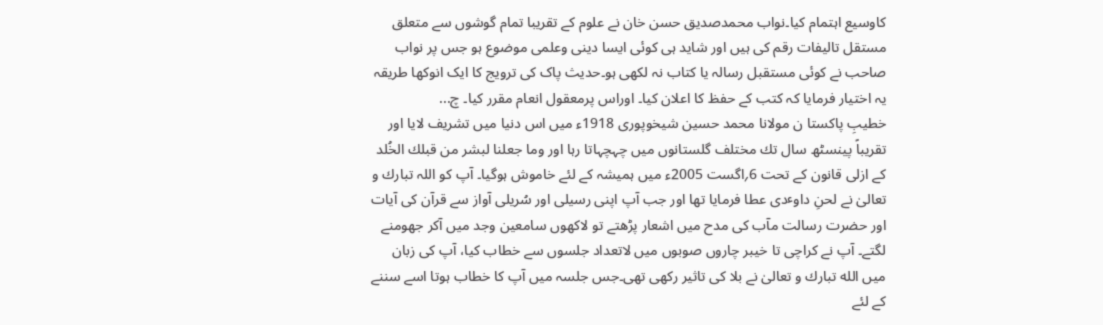کاوسیع اہتمام کیا۔نواب محمدصدیق حسن خان نے علوم کے تقریبا تمام گوشوں سے متعلق مستقل تالیفات رقم کی ہیں اور شاید ہی کوئی ایسا دینی وعلمی موضوع ہو جس پر نواب صاحب نے کوئی مستقبل رسالہ یا کتاب نہ لکھی ہو۔حدیث پاک کی ترویج کا ایک انوکھا طریقہ یہ اختیار فرمایا کہ کتب کے حفظ کا اعلان کیا۔ اوراس پرمعقول انعام مقرر کیا۔ چ...
خطیبِ پاکستا ن مولانا محمد حسین شیخوپوری 1918ء ميں اس دنيا ميں تشريف لايا اور تقريباً پینسٹھ سال تك مختلف گلستانوں ميں چہچہاتا رہا اور وما جعلنا لبشر من قبلك الخُلد كے ازلى قانون كے تحت 6؍اگست 2005ء ميں ہميشہ كے لئے خاموش ہوگيا۔ آپ كو اللہ تبارك و تعالىٰ نے لحنِ داوٴدى عطا فرمايا تها اور جب آپ اپنى رسیلى اور سُريلى آواز سے قرآن كى آيات اور حضرت رسالت مآب كى مدح ميں اشعار پڑهتے تو لاكهوں سامعين وجد ميں آكر جهومنے لگتے۔ آپ نے كراچى تا خيبر چاروں صوبوں ميں لاتعداد جلسوں سے خطاب كيا، آپ كى زبان ميں الله تبارك و تعالىٰ نے بلا كى تاثير ركهى تهى۔جس جلسہ ميں آپ كا خطاب ہوتا اسے سننے كے لئے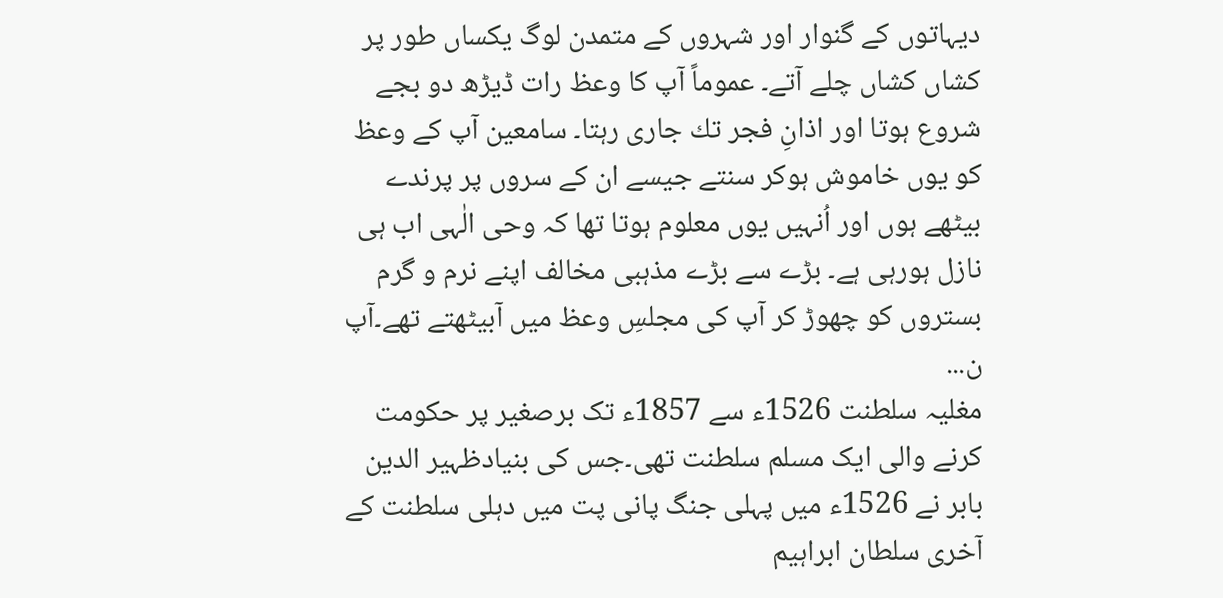ديہاتوں كے گنوار اور شہروں كے متمدن لوگ يكساں طور پر كشاں كشاں چلے آتے۔ عموماً آپ كا وعظ رات ڈيڑھ دو بجے شروع ہوتا اور اذانِ فجر تك جارى رہتا۔ سامعين آپ كے وعظ كو يوں خاموش ہوكر سنتے جيسے ان كے سروں پر پرندے بیٹھے ہوں اور اُنہيں يوں معلوم ہوتا تها كہ وحى الٰہى اب ہى نازل ہورہى ہے۔ بڑے سے بڑے مذہبى مخالف اپنے نرم و گرم بستروں كو چهوڑ كر آپ كى مجلسِ وعظ ميں آبیٹھتے تهے۔آپ ن...
مغلیہ سلطنت 1526ء سے 1857ء تک برصغیر پر حکومت کرنے والی ایک مسلم سلطنت تھی۔جس کی بنیادظہیر الدین بابر نے 1526ء میں پہلی جنگ پانی پت میں دہلی سلطنت کے آخری سلطان ابراہیم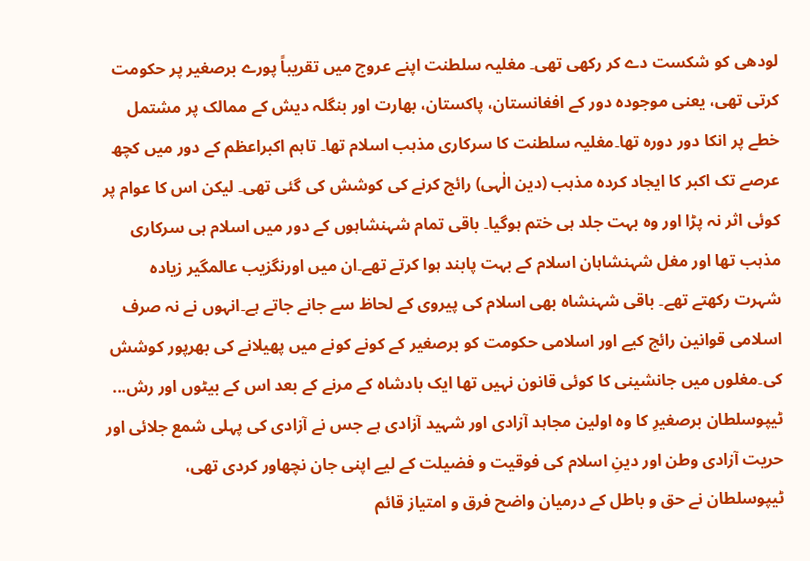لودھی کو شکست دے کر رکھی تھی۔ مغلیہ سلطنت اپنے عروج میں تقریباً پورے برصغیر پر حکومت کرتی تھی، یعنی موجودہ دور کے افغانستان، پاکستان، بھارت اور بنگلہ دیش کے ممالک پر مشتمل خطے پر انکا دور دورہ تھا۔مغلیہ سلطنت کا سرکاری مذہب اسلام تھا۔ تاہم اکبراعظم کے دور میں کچھ عرصے تک اکبر کا ایجاد کردہ مذہب (دین الٰہی) رائج کرنے کی کوشش کی گئی تھی۔ لیکن اس کا عوام پر کوئی اثر نہ پڑا اور وہ بہت جلد ہی ختم ہوگیا۔ باقی تمام شہنشاہوں کے دور میں اسلام ہی سرکاری مذہب تھا اور مغل شہنشاہان اسلام کے بہت پابند ہوا کرتے تھے۔ان میں اورنگزیب عالمگیر زیادہ شہرت رکھتے تھے۔ باقی شہنشاہ بھی اسلام کی پیروی کے لحاظ سے جانے جاتے ہے۔انہوں نے نہ صرف اسلامی قوانین رائج کیے اور اسلامی حکومت کو برصغیر کے کونے کونے میں پھیلانے کی بھرپور کوشش کی۔مغلوں میں جانشینی کا کوئی قانون نہیں تھا ایک بادشاہ کے مرنے کے بعد اس کے بیٹوں اور رش...
ٹیپوسلطان برصغیرِ کا وہ اولین مجاہد آزادی اور شہید آزادی ہے جس نے آزادی کی پہلی شمع جلائی اور حریت آزادی وطن اور دینِ اسلام کی فوقیت و فضیلت کے لیے اپنی جان نچھاور کردی تھی، ٹیپوسلطان نے حق و باطل کے درمیان واضح فرق و امتیاز قائم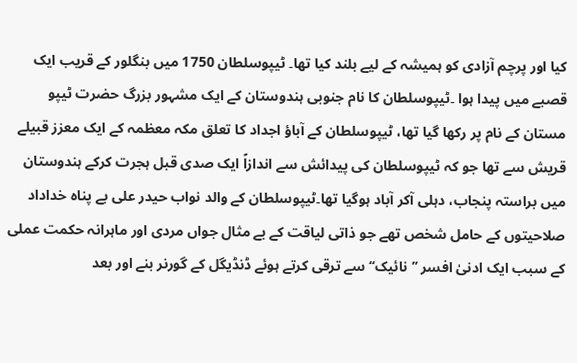کیا اور پرچم آزادی کو ہمیشہ کے لیے بلند کیا تھا۔ ٹیپوسلطان 1750 میں بنگلور کے قریب ایک قصبے میں پیدا ہوا ۔ٹیپوسلطان کا نام جنوبی ہندوستان کے ایک مشہور بزرگ حضرت ٹیپو مستان کے نام پر رکھا گیا تھا، ٹیپوسلطان کے آباؤ اجداد کا تعلق مکہ معظمہ کے ایک معزز قبیلے قریش سے تھا جو کہ ٹیپوسلطان کی پیدائش سے اندازاً ایک صدی قبل ہجرت کرکے ہندوستان میں براستہ پنجاب، دہلی آکر آباد ہوگیا تھا۔ٹیپوسلطان کے والد نواب حیدر علی بے پناہ خداداد صلاحیتوں کے حامل شخص تھے جو ذاتی لیاقت کے بے مثال جواں مردی اور ماہرانہ حکمت عملی کے سبب ایک ادنیٰ افسر ’’نائیک‘‘ سے ترقی کرتے ہوئے ڈنڈیگل کے گورنر بنے اور بعد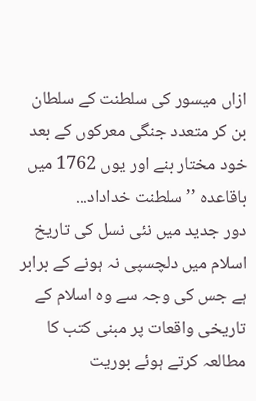ازاں میسور کی سلطنت کے سلطان بن کر متعدد جنگی معرکوں کے بعد خود مختار بنے اور یوں 1762 میں باقاعدہ ’’سلطنت خداداد...
دور جدید میں نئی نسل کی تاریخ اسلام میں دلچسپی نہ ہونے کے برابر ہے جس کی وجہ سے وہ اسلام کے تاریخی واقعات پر مبنی کتب کا مطالعہ کرتے ہوئے بوریت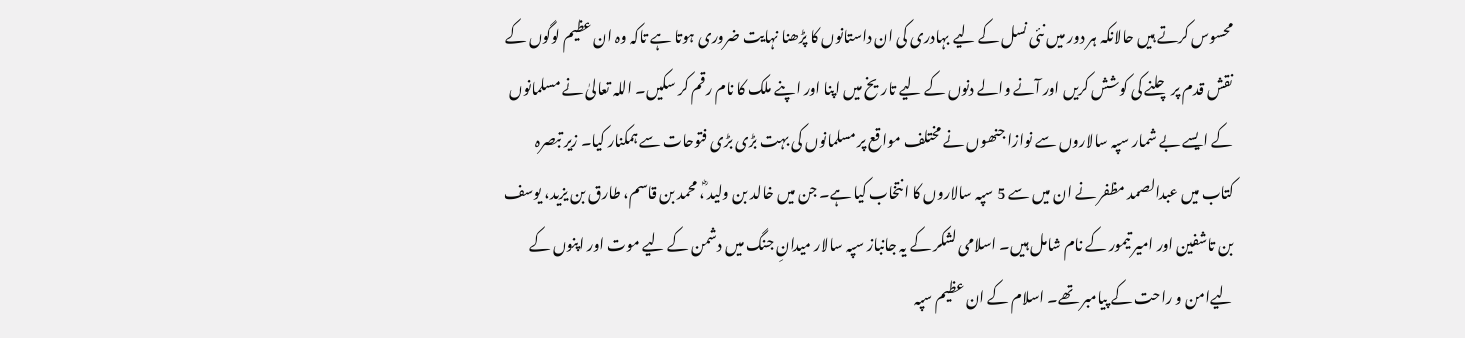محسوس کرتے ہیں حالانکہ ہر دور میں نئی نسل کے لیے بہادری کی ان داستانوں کا پڑھنا نہایت ضروری ہوتا ہے تاکہ وہ ان عظیم لوگوں کے نقش قدم پر چلنے کی کوشش کریں اور آنے والے دنوں کے لیے تاریخ میں اپنا اور اپنے ملک کا نام رقم کر سکیں۔ اللہ تعالیٰ نے مسلمانوں کے ایسے بے شمار سپہ سالاروں سے نوازا جنھوں نے مختلف مواقع پر مسلمانوں کی بہت بڑی بڑی فتوحات سے ہمکنار کیا۔ زیر تبصرہ کتاب میں عبدالصمد مظفر نے ان میں سے 5 سپہ سالاروں کا انتخاب کیا ہے۔ جن میں خالد بن ولید ؓ، محمد بن قاسم، طارق بن یزید، یوسف بن تاشفین اور امیر تیمور کے نام شامل ہیں۔ اسلامی لشکر کے یہ جانباز سپہ سالار میدانِ جنگ میں دشمن کے لیے موت اور اپنوں کے لیےامن و راحت کے پیامبر تھے۔ اسلام کے ان عظیم سپہ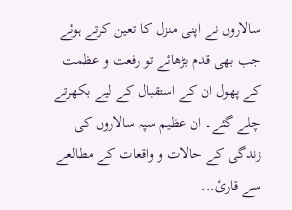سالاروں نے اپنی منزل کا تعین کرتے ہوئے جب بھی قدم بڑھائے تو رفعت و عظمت کے پھول ان کے استقبال کے لیے بکھرتے چلے گئے۔ ان عظیم سپہ سالاروں کی زندگی کے حالات و واقعات کے مطالعے سے قارئ...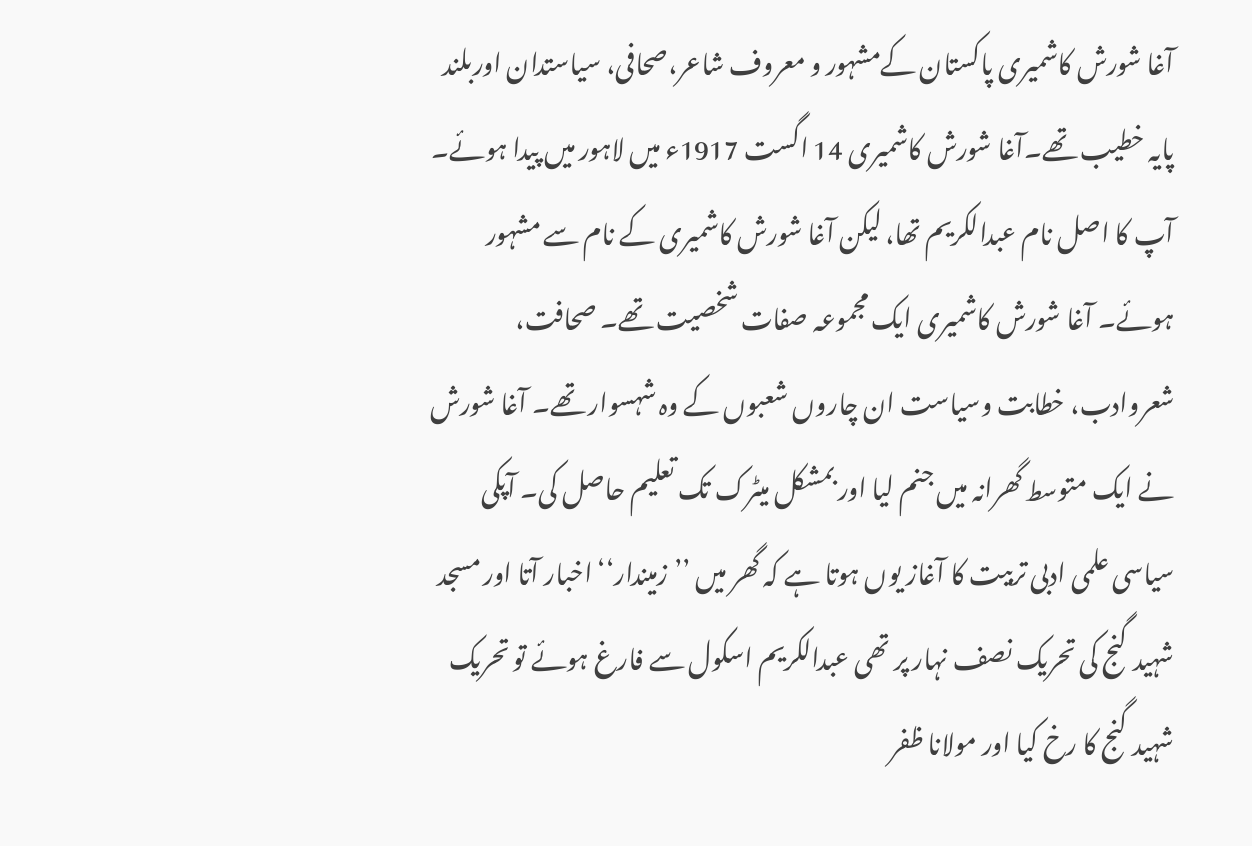آغا شورش کاشمیری پاکستان کےمشہور و معروف شاعر،صحافی، سیاستدان اوربلند پایہ خطیب تھے۔آغا شورش کاشمیری 14 اگست 1917ء میں لاہور میں پیدا ہوئے۔ آپ کا اصل نام عبدالکریم تھا، لیکن آغا شورش کاشمیری کے نام سے مشہور ہوئے۔ آغا شورش کاشمیری ایک مجموعہ صفات شخصیت تھے۔ صحافت، شعروادب، خطابت وسیاست ان چاروں شعبوں کے وہ شہسوار تھے۔ آغا شورش نے ایک متوسط گھرانہ میں جنم لیا اور بمشکل میٹرک تک تعلیم حاصل کی۔ آپکی سیاسی علمی ادبی تربیت کا آغاز یوں ہوتا ہے کہ گھر میں ’’زمیندار‘‘ اخبار آتا اور مسجد شہید گنج کی تحریک نصف نہار پر تھی عبدالکریم اسکول سے فارغ ہوئے تو تحریک شہید گنج کا رخ کیا اور مولانا ظفر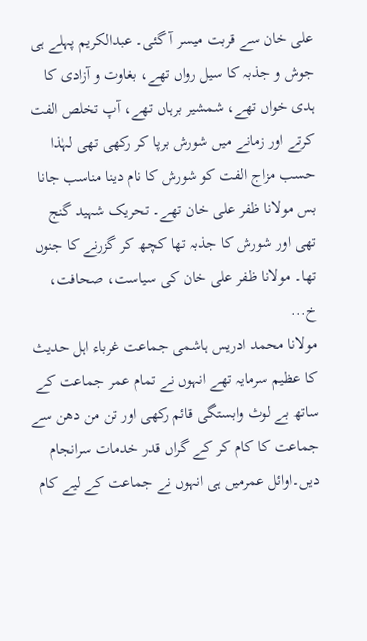علی خان سے قربت میسر آ گئی۔ عبدالکریم پہلے ہی جوش و جذبہ کا سیل رواں تھے، بغاوت و آزادی کا ہدی خواں تھے، شمشیر برہاں تھے، آپ تخلص الفت کرتے اور زمانے میں شورش برپا کر رکھی تھی لہٰذا حسب مزاج الفت کو شورش کا نام دینا مناسب جانا بس مولانا ظفر علی خان تھے۔ تحریک شہید گنج تھی اور شورش کا جذبہ تھا کچھ کر گزرنے کا جنوں تھا۔ مولانا ظفر علی خان کی سیاست، صحافت، خ...
مولانا محمد ادریس ہاشمی جماعت غرباء اہل حدیث کا عظیم سرمایہ تھے انہوں نے تمام عمر جماعت کے ساتھ بے لوث وابستگی قائم رکھی اور تن من دھن سے جماعت کا کام کر کے گراں قدر خدمات سرانجام دیں۔اوائل عمرمیں ہی انہوں نے جماعت کے لیے کام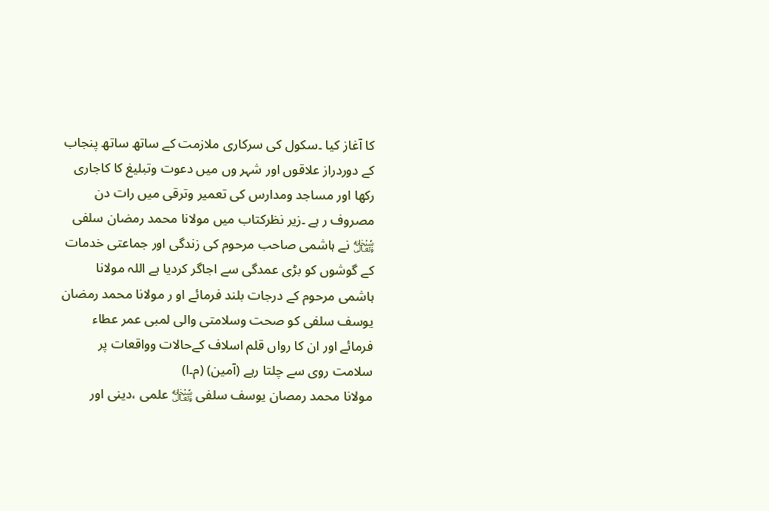کا آغاز کیا ۔سکول کی سرکاری ملازمت کے ساتھ ساتھ پنجاب کے دوردراز علاقوں اور شہر وں میں دعوت وتبلیغ کا کاجاری رکھا اور مساجد ومدارس کی تعمیر وترقی میں رات دن مصروف ر ہے ۔زیر نظرکتاب میں مولانا محمد رمضان سلفی ﷾ نے ہاشمی صاحب مرحوم کی زندگی اور جماعتی خدمات کے گوشوں کو بڑی عمدگی سے اجاگر کردیا ہے اللہ مولانا ہاشمی مرحوم کے درجات بلند فرمائے او ر مولانا محمد رمضان یوسف سلفی کو صحت وسلامتی والی لمبی عمر عطاء فرمائے اور ان کا رواں قلم اسلاف کےحالات وواقعات پر سلامت روی سے چلتا رہے (آمین) (م۔ا)
مولانا محمد رمصان یوسف سلفی ﷾ علمی ،دینی اور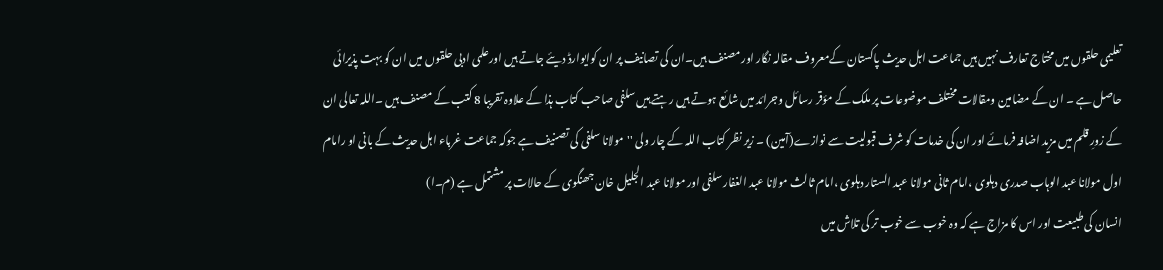تعلیمی حلقوں میں مختاج تعارف نہیں ہیں جماعت اہل حدیث پاکستان کےمعروف مقالہ نگار اور مصنف ہیں۔ان کی تصانیف پر ان کوایوارڈ دیئے جاتے ہیں اورعلمی ادبی حلقوں میں ان کو بہت پذیرائی حاصل ہے ۔ ان کے مضامین ومقالات مختلف موضوعات پر ملک کے مؤقر رسائل وجرائد میں شائع ہوتے ہیں رہتے ہیں سلفی صاحب کتاب ہذا کے علاوہ تقریبا 8 کتب کے مصنف ہیں ۔اللہ تعالی ان کے زورِ قلم میں مزید اضافہ فرمائے اور ان کی خدمات کو شرف قبولیت سے نوازے(آمین) ۔ زیر نظر کتاب اللہ کے چار ولی ''مولانا سلفی کی تصنیف ہے جوکہ جماعت غرباء اہل حدیث کے بانی او رامام اول مولانا عبد الوہاب صدری دہلوی ،امام ثانی مولانا عبد الستار دہلوی ،امام ثالث مولانا عبد الغفار سلفی اور مولانا عبد الجلیل خان جھنگوی کے حالات پر مشتمل ہے (م۔ا)
انسان کی طبیعت اور اس کا مزاج ہے کہ وہ خوب سے خوب تر کی تلاش میں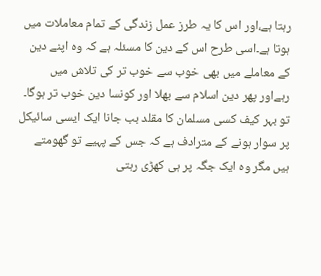رہتا ہے،اور اس کا یہ طرز عمل زندگی کے تمام معاملات میں ہوتا ہے۔اسی طرح اس کے دین کا مسئلہ ہے کہ وہ اپنے دین کے معاملے میں بھی خوب سے خوب تر کی تلاش میں رہےاور پھر دین اسلام سے بھلا اور کونسا دین خوب تر ہوگا۔ تو بہر کیف کسی مسلمان کا مقلد بب جانا ایک ایسی سائیکل پر سوار ہونے کے مترادف ہے کہ جس کے پہیے تو گھومتے ہیں مگر وہ ایک جگہ پر ہی کھڑی رہتی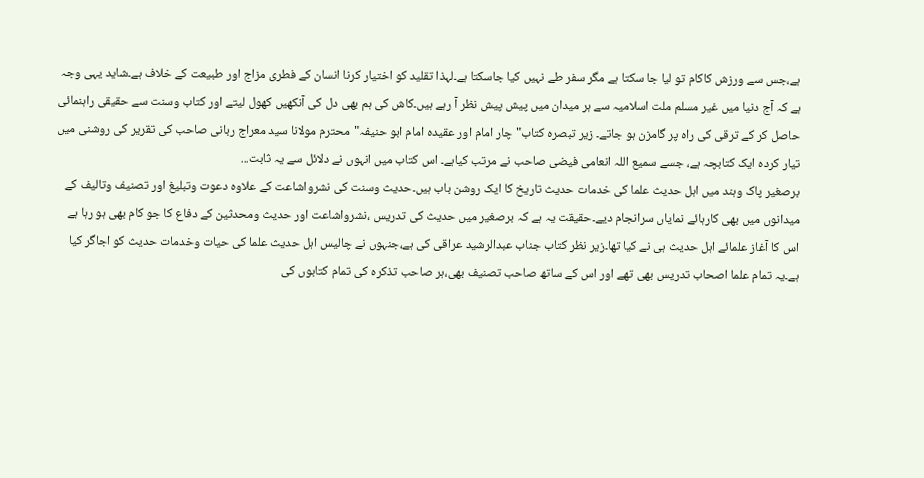ہے،جس سے ورزش کاکام تو لیا جا سکتا ہے مگر سفر طے نہیں کیا جاسکتا ہے۔لہذا تقلید کو اختیار کرنا انسان کے فطری مزاج اور طبیعت کے خلاف ہے۔شاید یہی وجہ ہے کہ آج دنیا میں غیر مسلم ملت اسلامیہ سے ہر میدان میں پیش پیش نظر آ رہے ہیں۔کاش کی ہم بھی دل کی آنکھیں کھول لیتے اور کتاب وسنت سے حقیقی راہنمائی حاصل کر کے ترقی کی راہ پر گامزن ہو جاتے۔ زیر تبصرہ کتاب"چار امام اور عقیدہ امام ابو حنیفہ"محترم مولانا سید معراج ربانی صاحب کی تقریر کی روشنی میں تیار کردہ ایک کتابچہ ہے، جسے سمیع اللہ انعامی فیضی صاحب نے مرتب کیاہے۔ اس کتاب میں انہوں نے دلائل سے یہ ثابت...
برصغیر پاک وہند میں اہل حدیث علما کی خدمات حدیث تاریخ کا ایک روشن باب ہیں۔حدیث وسنت کی نشرواشاعت کے علاوہ دعوت وتبلیغ اور تصنیف وتالیف کے میدانوں میں بھی کارہائے نمایاں سرانجام دیے۔حقیقت یہ ہے کہ برصغیر میں حدیث کی تدریس ،نشرواشاعت اور حدیث ومحدثین کے دفاع کا جو کام بھی ہو رہا ہے اس کا آغاز علمائے اہل حدیث ہی نے کیا تھا۔زیر نظر کتاب جناب عبدالرشید عراقی کی ہے،جنہوں نے چالیس اہل حدیث علما کی حیات وخدمات حدیث کو اجاگر کیا ہے۔یہ تمام علما اصحاب تدریس بھی تھے اور اس کے ساتھ صاحب تصنیف بھی،ہر صاحب تذکرہ کی تمام کتابوں کی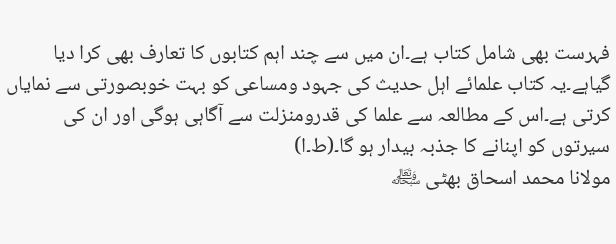فہرست بھی شامل کتاب ہے۔ان میں سے چند اہم کتابوں کا تعارف بھی کرا دیا گیاہے۔یہ کتاب علمائے اہل حدیث کی جہود ومساعی کو بہت خوبصورتی سے نمایاں کرتی ہے۔اس کے مطالعہ سے علما کی قدرومنزلت سے آگاہی ہوگی اور ان کی سیرتوں کو اپنانے کا جذبہ بیدار ہو گا۔(ط۔ا)
مولانا محمد اسحاق بھٹی ﷾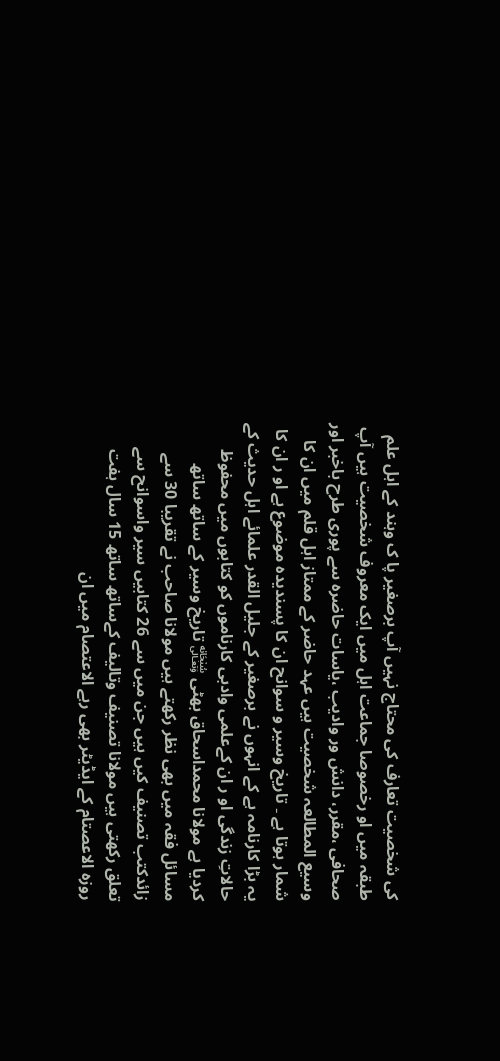کی شخصیت تعارف کی محتاج نہیں آپ برصغیر پا ک وہند کے اہل علم طبقہ میں او رخصوصا جماعت اہل میں ایک معروف شخصیت ہیں آپ صحافی ،مقرر، دانش ور وادیب ،یاسات حاضرہ سے پوری طرح باخبر اور وسیع المطالعہ شخصیت ہیں عہد حاضر کے ممتاز اہل قلم میں ان کا شمار ہوتا ہے ۔ تاریخ وسیر و سوانح ان کا پسندیدہ موضوع ہے او ر ان کا یہ بڑا کارنامہ ہے کے انہوں نے برصغیر کے جلیل القدر علمائے اہل حدیث کے حالاتِ زندگی او ر ان کےعلمی وادبی کارناموں کو کتابوں میں محفوظ کردیا ہے مولانا محمداسحاق بھٹی ﷾ تاریخ وسیر کے ساتھ ساتھ مسائل فقہ میں بھی نظر رکھتے ہیں مولانا صاحب نے تقریبا 30 سے زائدکتب تصنیف کیں ہیں جن میں سے 26 کتابیں سیر واسوانح سے تعلق رکھتی ہیں مولانا تصنیف وتالیف کےساتھ ساتھ 15 سال ہفت روزہ الاعصتام کے ایڈیٹر بھی رہے الاعتصام میں ان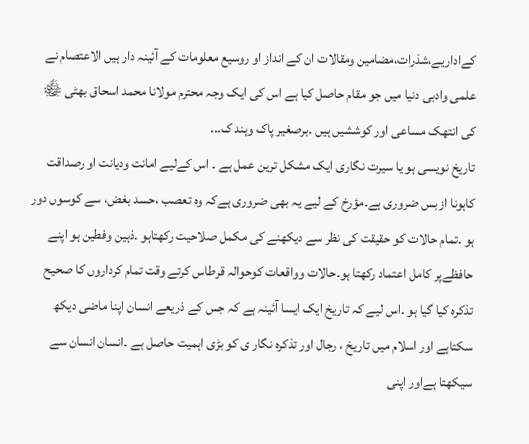کےاداریے،شذرات،مضامین ومقالات ان کے انداز او روسیع معلومات کے آئینہ دار ہیں الاعتصام نے علمی وادبی دنیا میں جو مقام حاصل کیا ہے اس کی ایک وجہ محترم مولانا محمد اسحاق بھٹی ﷾ کی انتھک مساعی اور کوششیں ہیں ۔برصغیر پاک وہند ک...
تاریخ نویسی ہو یا سیرت نگاری ایک مشکل ترین عمل ہے ۔ اس کےلیے امانت ودیانت او رصداقت کاہونا از بس ضروری ہے۔مؤرخ کے لیے یہ بھی ضروری ہےکہ وہ تعصب ،حسد بغض، سے کوسوں دور ہو ۔تمام حالات کو حقیقت کی نظر سے دیکھنے کی مکمل صلاحیت رکھتاہو ۔ذہین وفطین ہو اپنے حافظےپر کامل اعتماد رکھتا ہو۔حالات وواقعات کوحوالہ قرطاس کرتے وقت تمام کرداروں کا صحیح تذکرہ کیا گیا ہو ۔اس لیے کہ تاریخ ایک ایسا آئینہ ہے کہ جس کے ذریعے انسان اپنا ماضی دیکھ سکتاہے اور اسلام میں تاریخ ، رجال اور تذکرہ نگار ی کو بڑی اہمیت حاصل ہے ۔انسان انسان سے سیکھتا ہےاور اپنی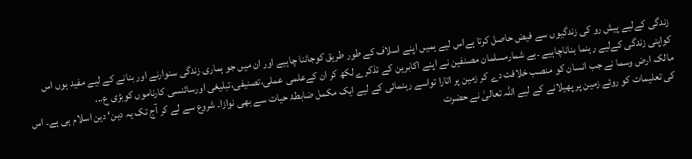زندگی کےلیے پیش رو کی زندگیوں سے فیض حاصل کرتا ہےاس لیے ہمیں اپنے اسلاف کے طور طریق کوجاننا چاہیے اور ان میں جو ہماری زندگی سنوارنے اور بنانے کے لیے مفید ہوں اس کواپنی زندگی کےلیے رہنما بناناچاہیے ۔بے شمارمسلمان مصنفین نے اپنے اکابرین کے تذکرے لکھ کر ان کےعلمی عملی،تصنیفی،تبلیغی اورسائنسی کارناموں کوبڑی ع...
مالک ارض وسما نے جب انسان کو منصب خلافت دے کر زمین پر اتارا تواسے رہنمائی کے لیے ایک مکمل ضابطۂ حیات سے بھی نوازا۔ شروع سے لے کر آج تک یہ دین‘ دین اسلام ہی ہے۔ اس کی تعلیمات کو روئے زمین پر پھیلانے کے لیے اللہ تعالیٰ نے حضرت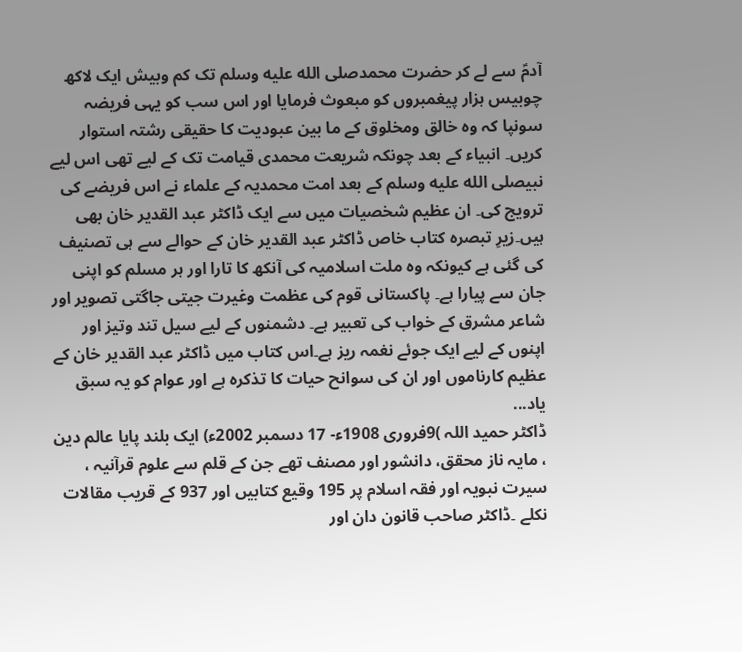آدمؑ سے لے کر حضرت محمدصلى الله عليه وسلم تک کم وبیش ایک لاکھ چوبیس ہزار پیغمبروں کو مبعوث فرمایا اور اس سب کو یہی فریضہ سونپا کہ وہ خالق ومخلوق کے ما بین عبودیت کا حقیقی رشتہ استوار کریں۔ انبیاء کے بعد چونکہ شریعت محمدی قیامت تک کے لیے تھی اس لیے نبیصلى الله عليه وسلم کے بعد امت محمدیہ کے علماء نے اس فریضے کی ترویج کی۔ ان عظیم شخصیات میں سے ایک ڈاکٹر عبد القدیر خان بھی ہیں۔زیرِ تبصرہ کتاب خاص ڈاکٹر عبد القدیر خان کے حوالے سے ہی تصنیف کی گئی ہے کیونکہ وہ ملت اسلامیہ کی آنکھ کا تارا اور ہر مسلم کو اپنی جان سے پیارا ہے۔ پاکستانی قوم کی عظمت وغیرت جیتی جاگتی تصویر اور شاعر مشرق کے خواب کی تعبیر ہے۔ دشمنوں کے لیے سیل تند وتیز اور اپنوں کے لیے ایک جوئے نغمہ ریز ہے۔اس کتاب میں ڈاکٹر عبد القدیر خان کے عظیم کارناموں اور ان کی سوانح حیات کا تذکرہ ہے اور عوام کو یہ سبق یاد...
ڈاکٹر حمید اللہ )9فروری 1908ء- 17 دسمبر 2002ء) ایک بلند پایا عالم دین ، مایہ ناز محقق، دانشور اور مصنف تھے جن کے قلم سے علوم قرآنیہ ، سیرت نبویہ اور فقہ اسلام پر 195 وقیع کتابیں اور 937 کے قریب مقالات نکلے ۔ڈاکٹر صاحب قانون دان اور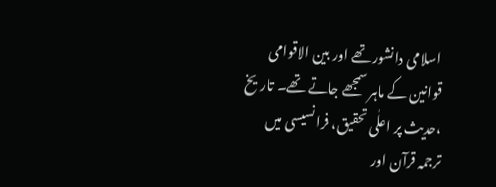اسلامی دانشور تھے اور بین الاقوامی قوانین کے ماہر سمجھے جاتے تھے۔ تاریخ ،حدیث پر اعلٰی تحقیق، فرانسیسی میں ترجمہ قرآن اور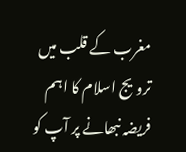مغرب کے قلب میں ترویج اسلام کا اہم فریضہ نبھانے پر آپ کو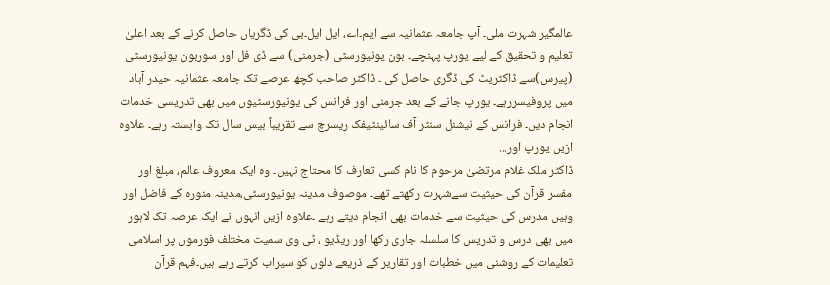عالمگیر شہرت ملی۔ آپ جامعہ عثمانیہ سے ایم۔اے، ایل ایل۔بی کی ڈگریاں حاصل کرنے کے بعد اعلیٰ تعلیم و تحقیق کے لیے یورپ پہنچے۔ بون یونیورسٹی (جرمنی) سے ڈی فل اور سوربون یونیورسٹی (پیرس)سے ڈاکٹریٹ کی ڈگری حاصل کی ۔ ڈاکٹر صاحب کچھ عرصے تک جامعہ عثمانیہ حیدر آباد میں پروفیسررہے۔ یورپ جانے کے بعد جرمنی اور فرانس کی یونیورسٹیوں میں بھی تدریسی خدمات انجام دیں۔ فرانس کے نیشنل سنٹر آف سائینٹیفک ریسرچ سے تقریباً بیس سال تک وابستہ رہے۔ علاوہ ازیں یورپ اور...
ڈاکٹر ملک غلام مرتضیٰ مرحوم کا نام کسی تعارف کا محتاج نہیں۔ وہ ایک معروف عالم، مبلغ اور مفسر قرآن کی حیثیت سےشہرت رکھتے تھے۔ موصوف مدینہ یونیورسٹی،مدینہ منورہ کے فاضل اور وہیں مدرس کی حیثیت سے خدمات بھی انجام دیتے رہے ۔علاوہ ازیں انہوں نے ایک عرصہ تک لاہور میں بھی درس و تدریس کا سلسلہ جاری رکھا اور ریڈیو ، ٹی وی سمیت مختلف فورموں پر اسلامی تعلیمات کے روشنی میں خطبات اور تقاریر کے ذریعے دلوں کو سیراب کرتے رہے ہیں۔فہم قرآن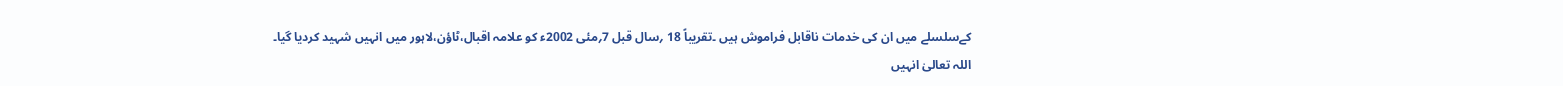کےسلسلے میں ان کی خدمات ناقابل فراموش ہیں ۔تقریباً 18 ؍سال قبل 7؍مئی 2002ء کو علامہ اقبال،ٹاؤن،لاہور میں انہیں شہید کردیا گیا۔ اللہ تعالیٰ انہیں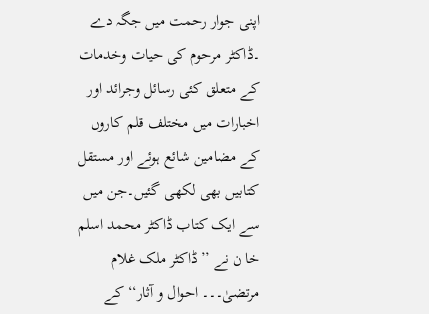اپنی جوار رحمت میں جگہ دے ۔ڈاکٹر مرحوم کی حیات وخدمات کے متعلق کئی رسائل وجرائد اور اخبارات میں مختلف قلم کاروں کے مضامین شائع ہوئے اور مستقل کتابیں بھی لکھی گئیں۔جن میں سے ایک کتاب ڈاکٹر محمد اسلم خا ن نے ’’ڈاکٹر ملک غلام مرتضیٰ۔۔۔ احوال و آثار‘‘ کے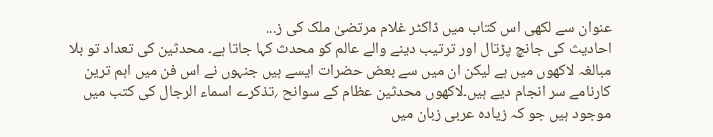عنوان سے لکھی اس کتاب میں ڈاکٹر غلام مرتضیٰ ملک کی ز...
احادیث کی جانچ پڑتال اور ترتیب دینے والے عالم کو محدث کہا جاتا ہے۔ محدثین کی تعداد تو بلا مبالغہ لاکھوں میں ہے لیکن ان میں سے بعض حضرات ایسے ہیں جنہوں نے اس فن میں اہم ترین کارنامے سر انجام دیے ہیں۔لاکھوں محدثین عظام کے سوانح ؍تذکرے اسماء الرجال کی کتب میں موجود ہیں جو کہ زیادہ عربی زبان میں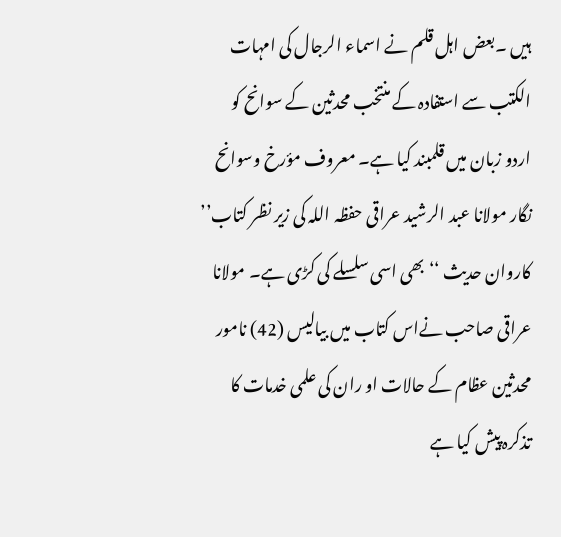ہیں ۔بعض اہل قلم نے اسماء الرجال کی امہات الکتب سے استفادہ کے منتخب محدثین کے سوانح کو اردو زبان میں قلمبند کیا ہے۔ معروف مؤرخ وسوانح نگار مولانا عبد الرشید عراقی حفظہ اللہ کی زیر نظر کتاب’’ کاروان حدیث ‘‘بھی اسی سلسلے کی کڑی ہے۔ مولانا عراقی صاحب نےاس کتاب میں بیالیس (42) نامور محدثین عظام کے حالات او ران کی علمی خدمات کا تذکرہ پیش کیا ہے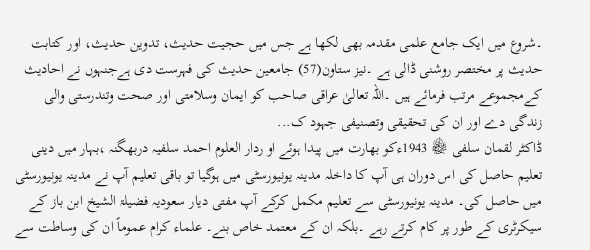۔شروع میں ایک جامع علمی مقدمہ بھی لکھا ہے جس میں حجیت حدیث، تدوین حدیث، اور کتابت حدیث پر مختصر روشنی ڈالی ہے ۔نیز ستاون(57) جامعین حدیث کی فہرست دی ہےجنہوں نے احادیث کےمجموعے مرتب فرمائے ہیں ۔اللہ تعالیٰ عراقی صاحب کو ایمان وسلامتی اور صحت وتندرستی والی زندگی دے اور ان کی تحقیقی وتصنیفی جہود ک...
ڈاکٹر لقمان سلفی ﷾ 1943ءکو بھارت میں پیدا ہوئے او ردار العلوم احمد سلفیہ دربھگنہ ،بہار میں دینی تعلیم حاصل کی اس دوران ہی آپ کا داخلہ مدینہ یونیورسٹی میں ہوگیا تو باقی تعلیم آپ نے مدینہ یونیورسٹی میں حاصل کی۔ مدینہ یونیورسٹی سے تعلیم مکمل کرکے آپ مفتی دیار سعودیہ فضیلۃ الشیخ ابن باز کے سیکرٹری کے طور پر کام کرتے رہے ۔بلکہ ان کے معتمد خاص بنے۔ علماء کرام عموماً ان کی وساطت سے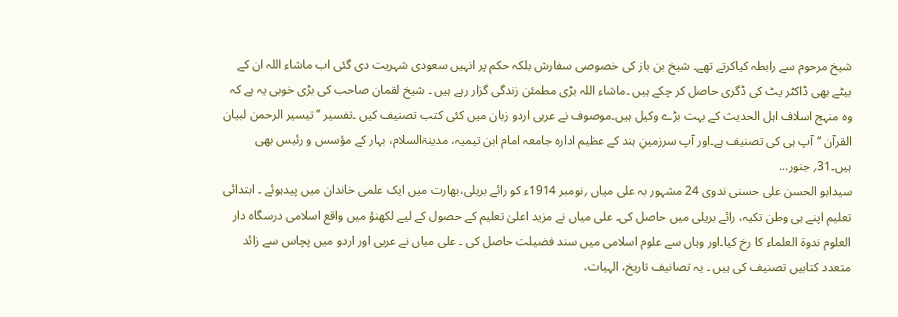شیخ مرحوم سے رابطہ کیاکرتے تھے۔ شیخ بن باز کی خصوصی سفارش بلکہ حکم پر انہیں سعودی شہریت دی گئی اب ماشاء اللہ ان کے بیٹے بھی ڈاکٹر یٹ کی ڈگری حاصل کر چکے ہیں ۔ماشاء اللہ بڑی مطمئن زندگی گزار رہے ہیں ۔ شیخ لقمان صاحب کی بڑی خوبی یہ ہے کہ وہ منہج اسلاف اہل الحدیث کے بہت بڑے وکیل ہیں۔موصوف نے عربی اردو زبان میں کئی کتب تصنیف کیں ۔تفسیر ’’تیسیر الرحمن لبیان القرآن ‘‘آپ ہی کی تصنیف ہے۔اور آپ سرزمینِ ہند کے عظیم ادارہ جامعہ امام ابن تیمیہ، مدینۃالسلام، بہار کے مؤسس و رئیس بھی ہیں۔31؍ جنور...
سیدابو الحسن علی حسنی ندوی 24 مشہور بہ علی میاں ؍نومبر 1914ء کو رائے بریلی،بھارت میں ایک علمی خاندان میں پیدہوئے ۔ ابتدائی تعلیم اپنے ہی وطن تکیہ، رائے بریلی میں حاصل کی۔ علی میاں نے مزید اعلیٰ تعلیم کے حصول کے لیے لکھنؤ میں واقع اسلامی درسگاہ دار العلوم ندوۃ العلماء کا رخ کیا۔اور وہاں سے علوم اسلامی میں سند فضیلت حاصل کی ۔ علی میاں نے عربی اور اردو میں پچاس سے زائد متعدد کتابیں تصنیف کی ہیں ۔ یہ تصانیف تاریخ، الہیات،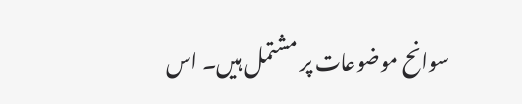سوانح موضوعات پر مشتمل ہیں۔ اس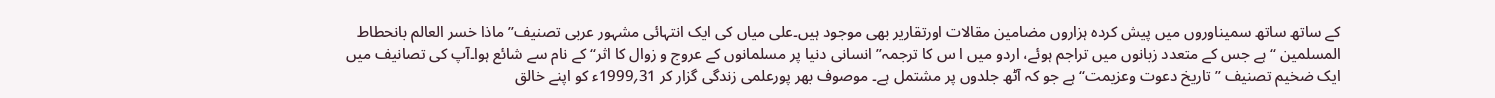کے ساتھ ساتھ سمیناوروں میں پیش کردہ ہزاروں مضامین مقالات اورتقاریر بھی موجود ہیں۔علی میاں کی ایک انتہائی مشہور عربی تصنیف’’ ماذا خسر العالم بانحطاط المسلمين ‘‘ہے جس کے متعدد زبانوں میں تراجم ہوئے، اردو میں ا س کا ترجمہ’’ انسانی دنیا پر مسلمانوں کے عروج و زوال کا اثر‘‘ کے نام سے شائع ہوا۔آپ کی تصانیف میں ایک ضخیم تصنیف ’’ تاریخ دعوت وعزیمت‘‘ ہے جو کہ آٹھ جلدوں پر مشتمل ہے۔ موصوف بھر پورعلمی زندگی گزار کر 31؍1999ء کو اپنے خالق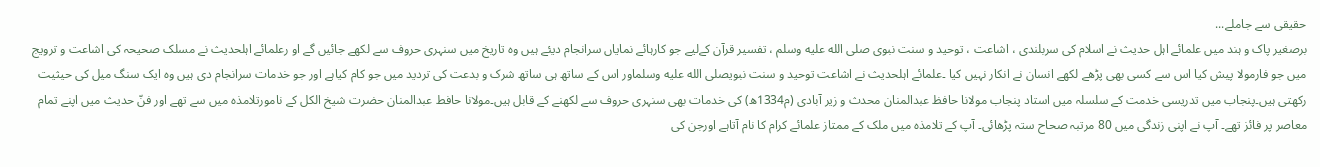حقیقی سے جاملے...
برصغیر پاک و ہند میں علمائے اہل حدیث نے اسلام کی سربلندی ، اشاعت ، توحید و سنت نبوی صلى الله عليه وسلم ، تفسیر قرآن کےلیے جو کارہائے نمایاں سرانجام دیئے ہیں وہ تاریخ میں سنہری حروف سے لکھے جائیں گے او رعلمائے اہلحدیث نے مسلک صحیحہ کی اشاعت و ترویج میں جو فارمولا پیش کیا اس سے کسی بھی پڑھے لکھے انسان نے انکار نہیں کیا ۔علمائے اہلحدیث نے اشاعت توحید و سنت نبویصلى الله عليه وسلماور اس کے ساتھ ہی ساتھ شرک و بدعت کی تردید میں جو کام کیاہے اور جو خدمات سرانجام دی ہیں وہ ایک سنگ میل کی حیثیت رکھتی ہیں۔پنجاب میں تدریسی خدمت کے سلسلہ میں استاد پنجاب مولانا حافظ عبدالمنان محدث و زیر آبادی (م1334ھ) کی خدمات بھی سنہری حروف سے لکھنے کے قابل ہیں۔مولانا حافط عبدالمنان حضرت شیخ الکل کے نامورتلامذہ میں سے تھے اور فنّ حدیث میں اپنے تمام معاصر پر فائز تھے۔ آپ نے اپنی زندگی میں 80 مرتبہ صحاح ستہ پڑھائی۔ آپ کے تلامذہ میں ملک کے ممتاز علمائے کرام کا نام آتاہے اورجن کی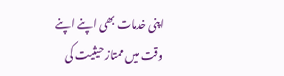اپنی خدمات بھی اپنے اپنے وقت میں ممتاز حیثیت کی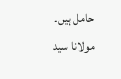حامل ہیں۔ مولانا سید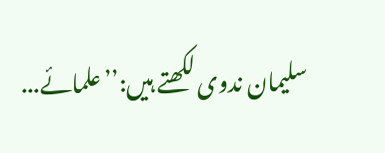سلیمان ندوی لکھتے ہیں:’’علمائے...